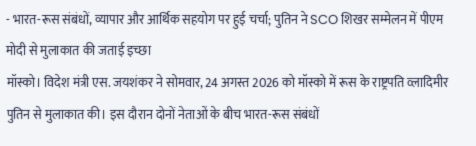- भारत-रूस संबंधों, व्यापार और आर्थिक सहयोग पर हुई चर्चा; पुतिन ने SCO शिखर सम्मेलन में पीएम मोदी से मुलाकात की जताई इच्छा
मॉस्को। विदेश मंत्री एस. जयशंकर ने सोमवार, 24 अगस्त 2026 को मॉस्को में रूस के राष्ट्रपति व्लादिमीर पुतिन से मुलाकात की। इस दौरान दोनों नेताओं के बीच भारत-रूस संबंधों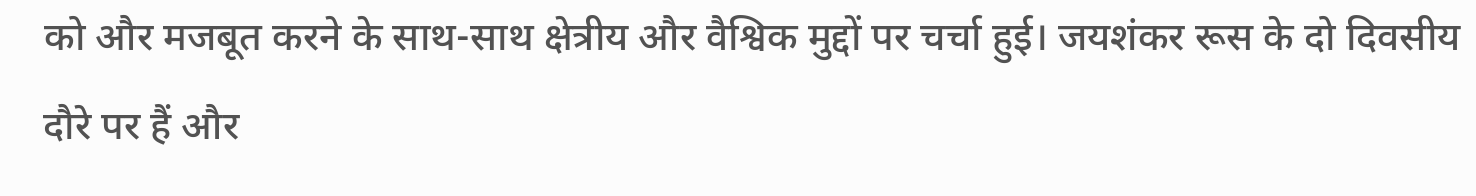को और मजबूत करने के साथ-साथ क्षेत्रीय और वैश्विक मुद्दों पर चर्चा हुई। जयशंकर रूस के दो दिवसीय दौरे पर हैं और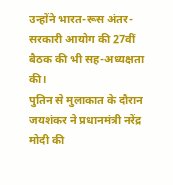उन्होंने भारत-रूस अंतर-सरकारी आयोग की 27वीं बैठक की भी सह-अध्यक्षता की।
पुतिन से मुलाकात के दौरान जयशंकर ने प्रधानमंत्री नरेंद्र मोदी की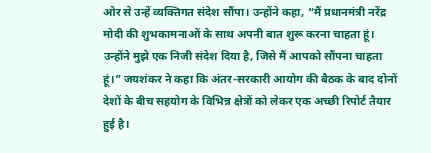ओर से उन्हें व्यक्तिगत संदेश सौंपा। उन्होंने कहा, “मैं प्रधानमंत्री नरेंद्र मोदी की शुभकामनाओं के साथ अपनी बात शुरू करना चाहता हूं। उन्होंने मुझे एक निजी संदेश दिया है, जिसे मैं आपको सौंपना चाहता हूं।” जयशंकर ने कहा कि अंतर-सरकारी आयोग की बैठक के बाद दोनों देशों के बीच सहयोग के विभिन्न क्षेत्रों को लेकर एक अच्छी रिपोर्ट तैयार हुई है।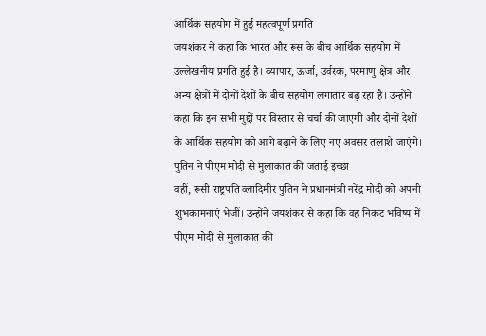आर्थिक सहयोग में हुई महत्वपूर्ण प्रगति
जयशंकर ने कहा कि भारत और रूस के बीच आर्थिक सहयोग में उल्लेखनीय प्रगति हुई है। व्यापार, ऊर्जा, उर्वरक, परमाणु क्षेत्र और अन्य क्षेत्रों में दोनों देशों के बीच सहयोग लगातार बढ़ रहा है। उन्होंने कहा कि इन सभी मुद्दों पर विस्तार से चर्चा की जाएगी और दोनों देशों के आर्थिक सहयोग को आगे बढ़ाने के लिए नए अवसर तलाशे जाएंगे।
पुतिन ने पीएम मोदी से मुलाकात की जताई इच्छा
वहीं, रूसी राष्ट्रपति व्लादिमीर पुतिन ने प्रधानमंत्री नरेंद्र मोदी को अपनी शुभकामनाएं भेजीं। उन्होंने जयशंकर से कहा कि वह निकट भविष्य में पीएम मोदी से मुलाकात की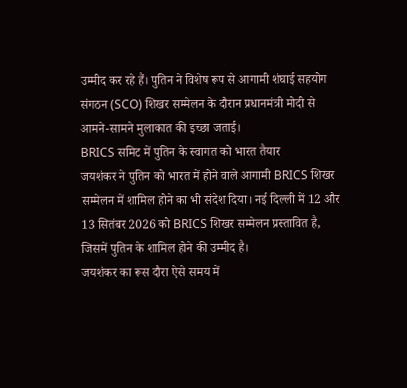उम्मीद कर रहे हैं। पुतिन ने विशेष रूप से आगामी शंघाई सहयोग संगठन (SCO) शिखर सम्मेलन के दौरान प्रधानमंत्री मोदी से आमने-सामने मुलाकात की इच्छा जताई।
BRICS समिट में पुतिन के स्वागत को भारत तैयार
जयशंकर ने पुतिन को भारत में होने वाले आगामी BRICS शिखर सम्मेलन में शामिल होने का भी संदेश दिया। नई दिल्ली में 12 और 13 सितंबर 2026 को BRICS शिखर सम्मेलन प्रस्तावित है, जिसमें पुतिन के शामिल होने की उम्मीद है।
जयशंकर का रूस दौरा ऐसे समय में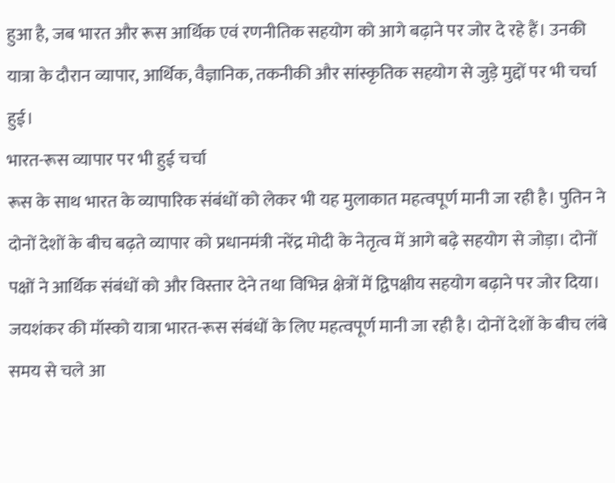हुआ है, जब भारत और रूस आर्थिक एवं रणनीतिक सहयोग को आगे बढ़ाने पर जोर दे रहे हैं। उनकी यात्रा के दौरान व्यापार, आर्थिक, वैज्ञानिक, तकनीकी और सांस्कृतिक सहयोग से जुड़े मुद्दों पर भी चर्चा हुई।
भारत-रूस व्यापार पर भी हुई चर्चा
रूस के साथ भारत के व्यापारिक संबंधों को लेकर भी यह मुलाकात महत्वपूर्ण मानी जा रही है। पुतिन ने दोनों देशों के बीच बढ़ते व्यापार को प्रधानमंत्री नरेंद्र मोदी के नेतृत्व में आगे बढ़े सहयोग से जोड़ा। दोनों पक्षों ने आर्थिक संबंधों को और विस्तार देने तथा विभिन्न क्षेत्रों में द्विपक्षीय सहयोग बढ़ाने पर जोर दिया।
जयशंकर की मॉस्को यात्रा भारत-रूस संबंधों के लिए महत्वपूर्ण मानी जा रही है। दोनों देशों के बीच लंबे समय से चले आ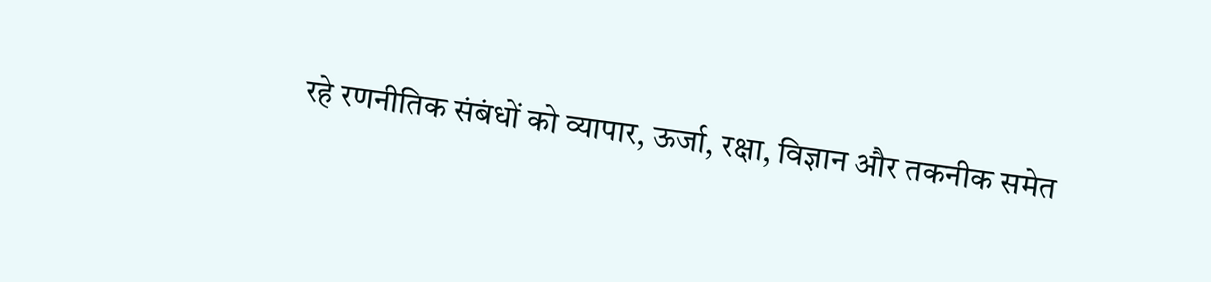रहे रणनीतिक संबंधों को व्यापार, ऊर्जा, रक्षा, विज्ञान और तकनीक समेत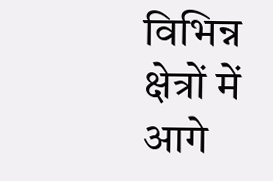विभिन्न क्षेत्रों में आगे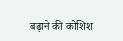बढ़ाने की कोशिश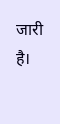जारी है।